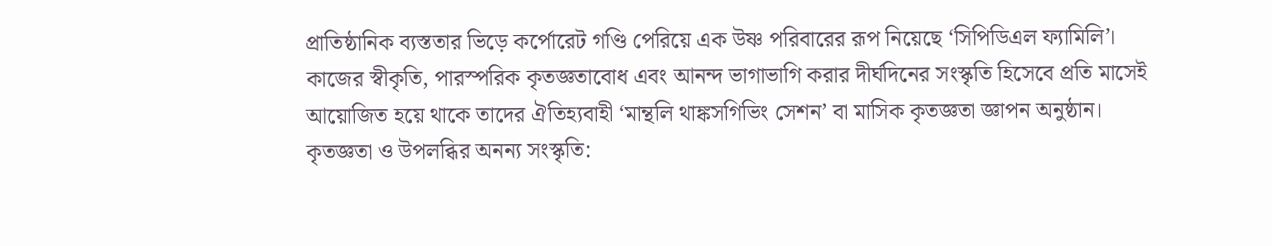প্রাতিষ্ঠানিক ব্যস্ততার ভিড়ে কর্পোরেট গণ্ডি পেরিয়ে এক উষ্ণ পরিবারের রূপ নিয়েছে ‘সিপিডিএল ফ্যামিলি’। কাজের স্বীকৃতি, পারস্পরিক কৃতজ্ঞতাবোধ এবং আনন্দ ভাগাভাগি করার দীর্ঘদিনের সংস্কৃতি হিসেবে প্রতি মাসেই আয়োজিত হয়ে থাকে তাদের ঐতিহ্যবাহী ‘মান্থলি থাঙ্কসগিভিং সেশন’ বা মাসিক কৃতজ্ঞতা জ্ঞাপন অনুষ্ঠান।
কৃতজ্ঞতা ও উপলব্ধির অনন্য সংস্কৃতি: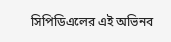সিপিডিএলের এই অভিনব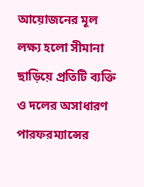আয়োজনের মূল লক্ষ্য হলো সীমানা ছাড়িয়ে প্রতিটি ব্যক্তি ও দলের অসাধারণ পারফরম্যান্সের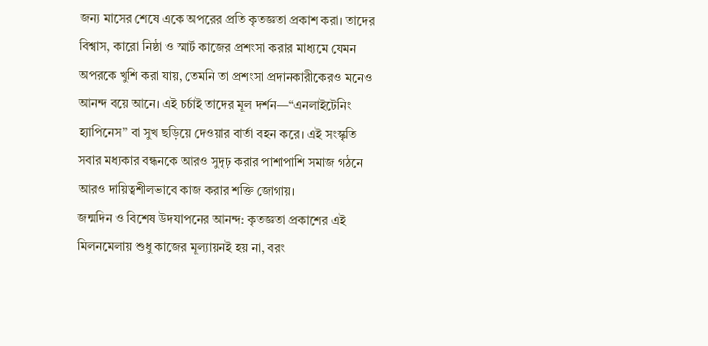জন্য মাসের শেষে একে অপরের প্রতি কৃতজ্ঞতা প্রকাশ করা। তাদের বিশ্বাস, কারো নিষ্ঠা ও স্মার্ট কাজের প্রশংসা করার মাধ্যমে যেমন অপরকে খুশি করা যায়, তেমনি তা প্রশংসা প্রদানকারীকেরও মনেও আনন্দ বয়ে আনে। এই চর্চাই তাদের মূল দর্শন—“এনলাইটেনিং হ্যাপিনেস” বা সুখ ছড়িয়ে দেওয়ার বার্তা বহন করে। এই সংস্কৃতি সবার মধ্যকার বন্ধনকে আরও সুদৃঢ় করার পাশাপাশি সমাজ গঠনে আরও দায়িত্বশীলভাবে কাজ করার শক্তি জোগায়।
জন্মদিন ও বিশেষ উদযাপনের আনন্দ: কৃতজ্ঞতা প্রকাশের এই মিলনমেলায় শুধু কাজের মূল্যায়নই হয় না, বরং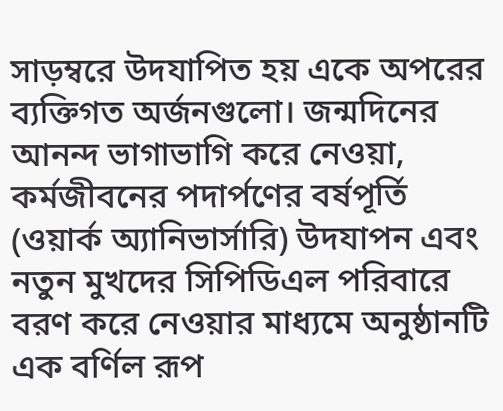সাড়ম্বরে উদযাপিত হয় একে অপরের ব্যক্তিগত অর্জনগুলো। জন্মদিনের আনন্দ ভাগাভাগি করে নেওয়া, কর্মজীবনের পদার্পণের বর্ষপূর্তি (ওয়ার্ক অ্যানিভার্সারি) উদযাপন এবং নতুন মুখদের সিপিডিএল পরিবারে বরণ করে নেওয়ার মাধ্যমে অনুষ্ঠানটি এক বর্ণিল রূপ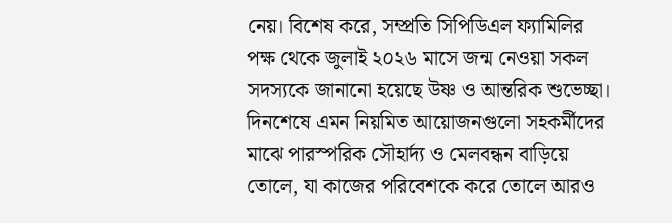নেয়। বিশেষ করে, সম্প্রতি সিপিডিএল ফ্যামিলির পক্ষ থেকে জুলাই ২০২৬ মাসে জন্ম নেওয়া সকল সদস্যকে জানানো হয়েছে উষ্ণ ও আন্তরিক শুভেচ্ছা।
দিনশেষে এমন নিয়মিত আয়োজনগুলো সহকর্মীদের মাঝে পারস্পরিক সৌহার্দ্য ও মেলবন্ধন বাড়িয়ে তোলে, যা কাজের পরিবেশকে করে তোলে আরও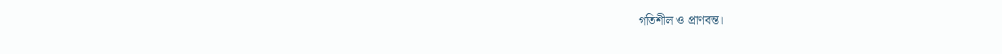গতিশীল ও প্রাণবন্ত।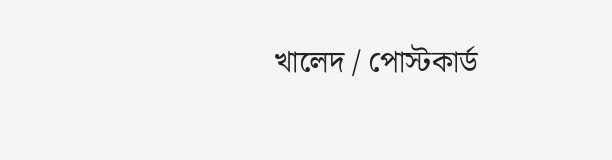খালেদ / পোস্টকার্ড